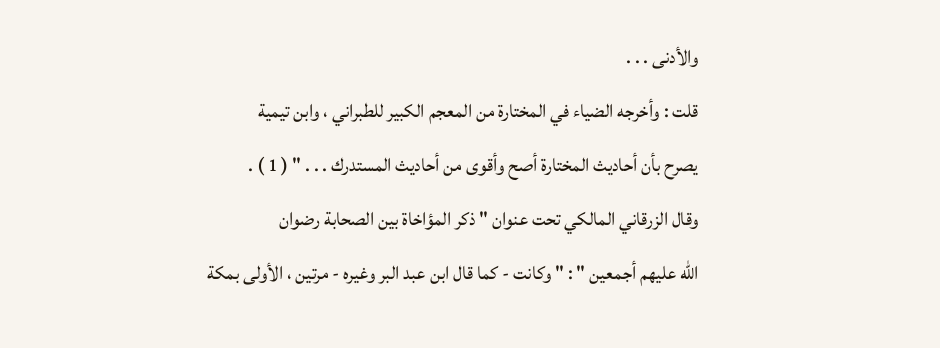والأدنى . . .
قلت : وأخرجه الضياء في المختارة من المعجم الكبير للطبراني ، وابن تيمية
يصرح بأن أحاديث المختارة أصح وأقوى من أحاديث المستدرك . . . " ( 1 ) .
وقال الزرقاني المالكي تحت عنوان " ذكر المؤاخاة بين الصحابة رضوان
الله عليهم أجمعين " : " وكانت - كما قال ابن عبد البر وغيره - مرتين ، الأولى بمكة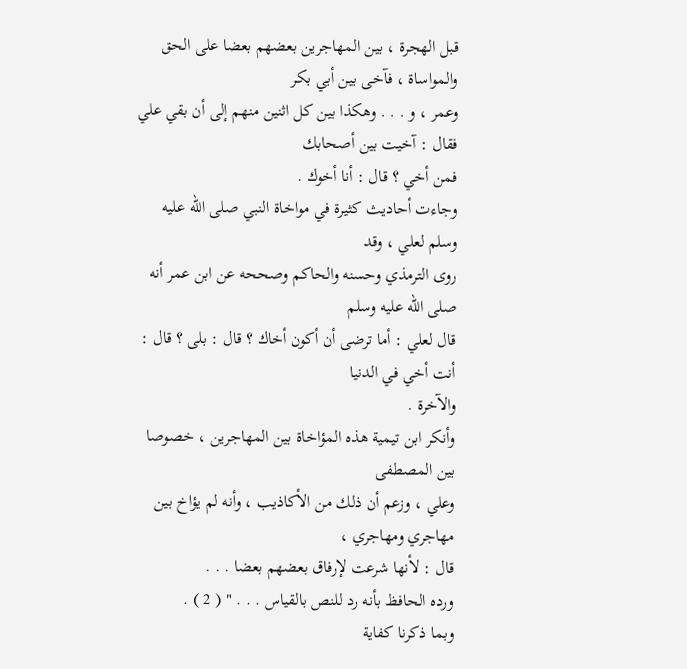قبل الهجرة ، بين المهاجرين بعضهم بعضا على الحق والمواساة ، فآخى بين أبي بكر
وعمر ، و . . . وهكذا بين كل اثنين منهم إلى أن بقي علي فقال : آخيت بين أصحابك
فمن أخي ؟ قال : أنا أخوك .
وجاءت أحاديث كثيرة في مواخاة النبي صلى الله عليه وسلم لعلي ، وقد
روى الترمذي وحسنه والحاكم وصححه عن ابن عمر أنه صلى الله عليه وسلم
قال لعلي : أما ترضى أن أكون أخاك ؟ قال : بلى ؟ قال : أنت أخي في الدنيا
والآخرة .
وأنكر ابن تيمية هذه المؤاخاة بين المهاجرين ، خصوصا بين المصطفى
وعلي ، وزعم أن ذلك من الأكاذيب ، وأنه لم يؤاخ بين مهاجري ومهاجري ،
قال : لأنها شرعت لإرفاق بعضهم بعضا . . .
ورده الحافظ بأنه رد للنص بالقياس . . . " ( 2 ) .
وبما ذكرنا كفاية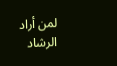لمن أراد الرشاد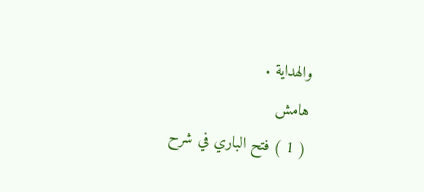والهداية .
هامش
( 1 ) فتح الباري في شرح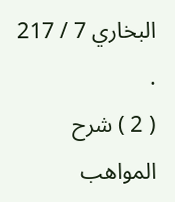البخاري 7 / 217 .
( 2 ) شرح المواهب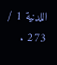اللدنية 1 / 273 .